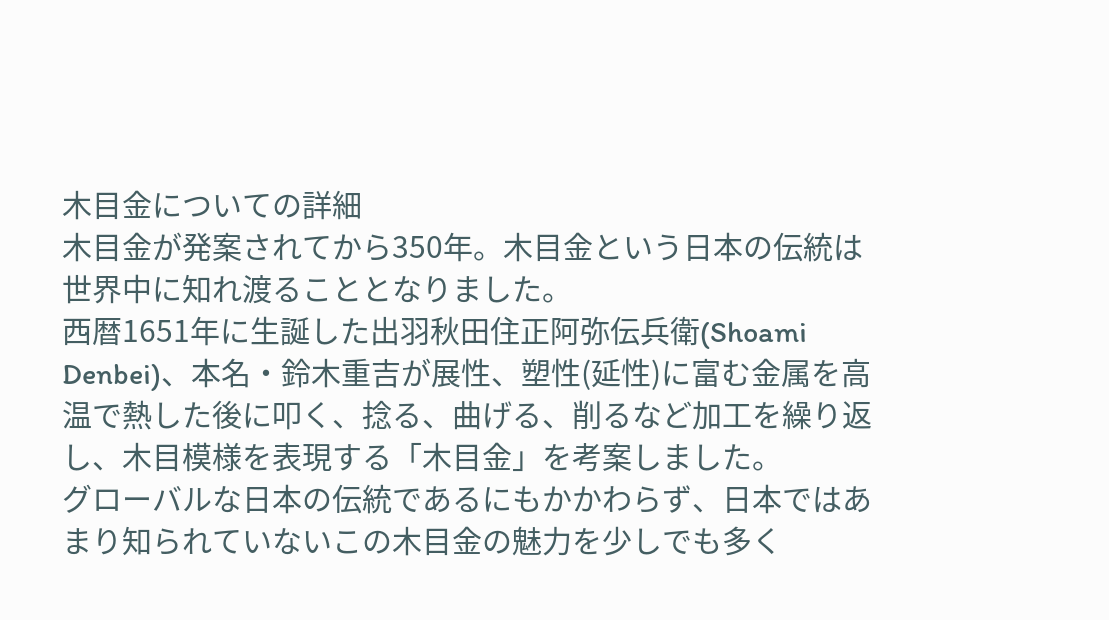木目金についての詳細
木目金が発案されてから350年。木目金という日本の伝統は世界中に知れ渡ることとなりました。
西暦1651年に生誕した出羽秋田住正阿弥伝兵衛(Shoami Denbei)、本名・鈴木重吉が展性、塑性(延性)に富む金属を高温で熱した後に叩く、捻る、曲げる、削るなど加工を繰り返し、木目模様を表現する「木目金」を考案しました。
グローバルな日本の伝統であるにもかかわらず、日本ではあまり知られていないこの木目金の魅力を少しでも多く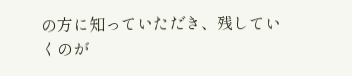の方に知っていただき、残していくのが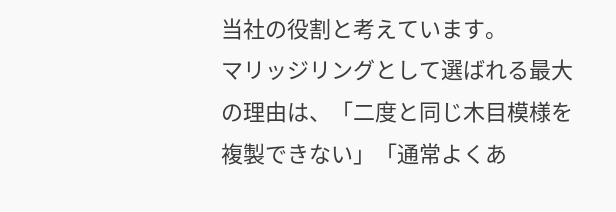当社の役割と考えています。
マリッジリングとして選ばれる最大の理由は、「二度と同じ木目模様を複製できない」「通常よくあ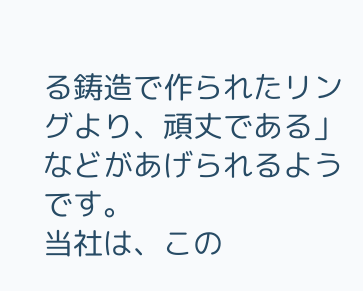る鋳造で作られたリングより、頑丈である」などがあげられるようです。
当社は、この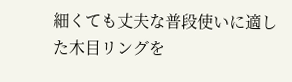細くても丈夫な普段使いに適した木目リングを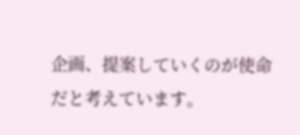企画、提案していくのが使命だと考えています。